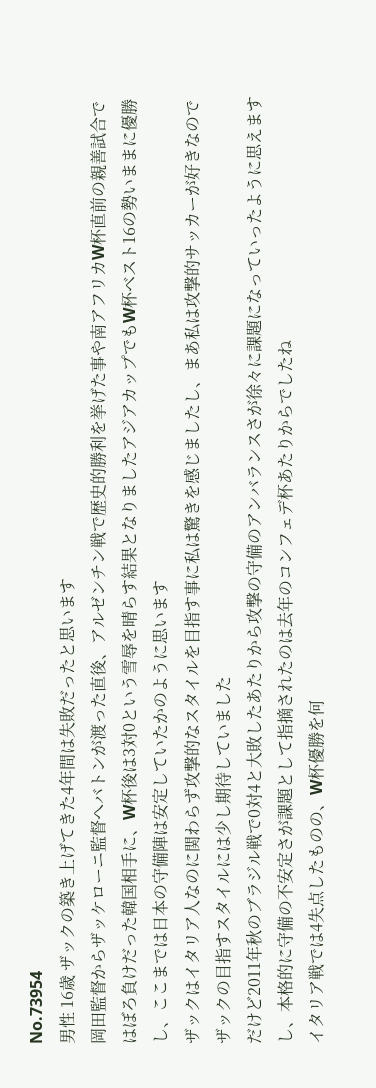No.73954
男性 16歳 ザックの築き上げてきた4年間は失敗だったと思います
岡田監督からザッケローニ監督へバトンが渡った直後、アルゼンチン戦で歴史的勝利を挙げた事や南アフリカW杯直前の親善試合ではぼろ負けだった韓国相手に、W杯後は3対0という雪辱を晴らす結果となりましたアジアカップでもW杯ベスト16の勢いままに優勝し、ここまでは日本の守備陣は安定していたかのように思います
ザックはイタリア人なのに関わらず攻撃的なスタイルを目指す事に私は驚きを感じましたし、まあ私は攻撃的サッカーが好きなのでザックの目指すスタイルには少し期待していました
だけど2011年秋のブラジル戦で0対4と大敗したあたりから攻撃の守備のアンバランスさが徐々に課題になっていったように思えますし、本格的に守備の不安定さが課題として指摘されたのは去年のコンフェデ杯あたりからでしたね
イタリア戦では4失点したものの、W杯優勝を何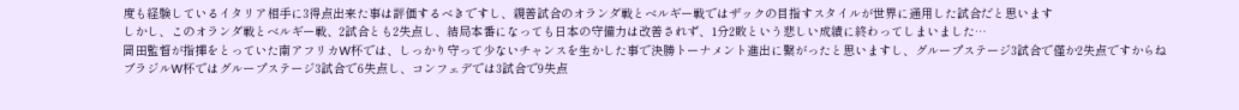度も経験しているイタリア相手に3得点出来た事は評価するべきですし、親善試合のオランダ戦とベルギー戦ではザックの目指すスタイルが世界に通用した試合だと思います
しかし、このオランダ戦とベルギー戦、2試合とも2失点し、結局本番になっても日本の守備力は改善されず、1分2敗という悲しい成績に終わってしまいました…
岡田監督が指揮をとっていた南アフリカW杯では、しっかり守って少ないチャンスを生かした事で決勝トーナメント進出に繋がったと思いますし、グループステージ3試合で僅か2失点ですからね
ブラジルW杯ではグループステージ3試合で6失点し、コンフェデでは3試合で9失点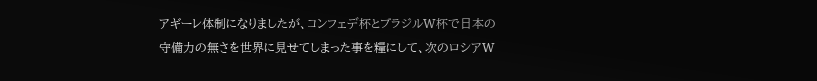アギーレ体制になりましたが、コンフェデ杯とブラジルW杯で日本の守備力の無さを世界に見せてしまった事を糧にして、次のロシアW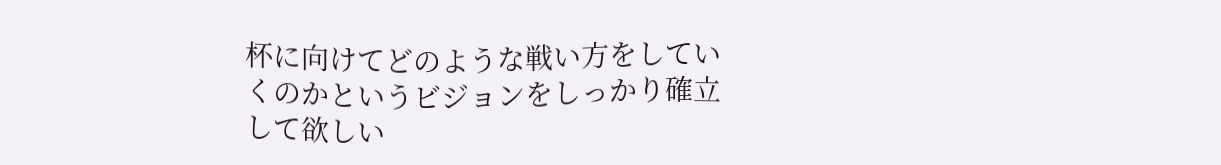杯に向けてどのような戦い方をしていくのかというビジョンをしっかり確立して欲しい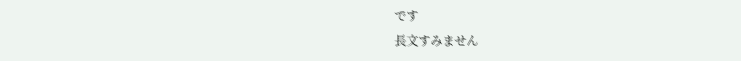です
長文すみません